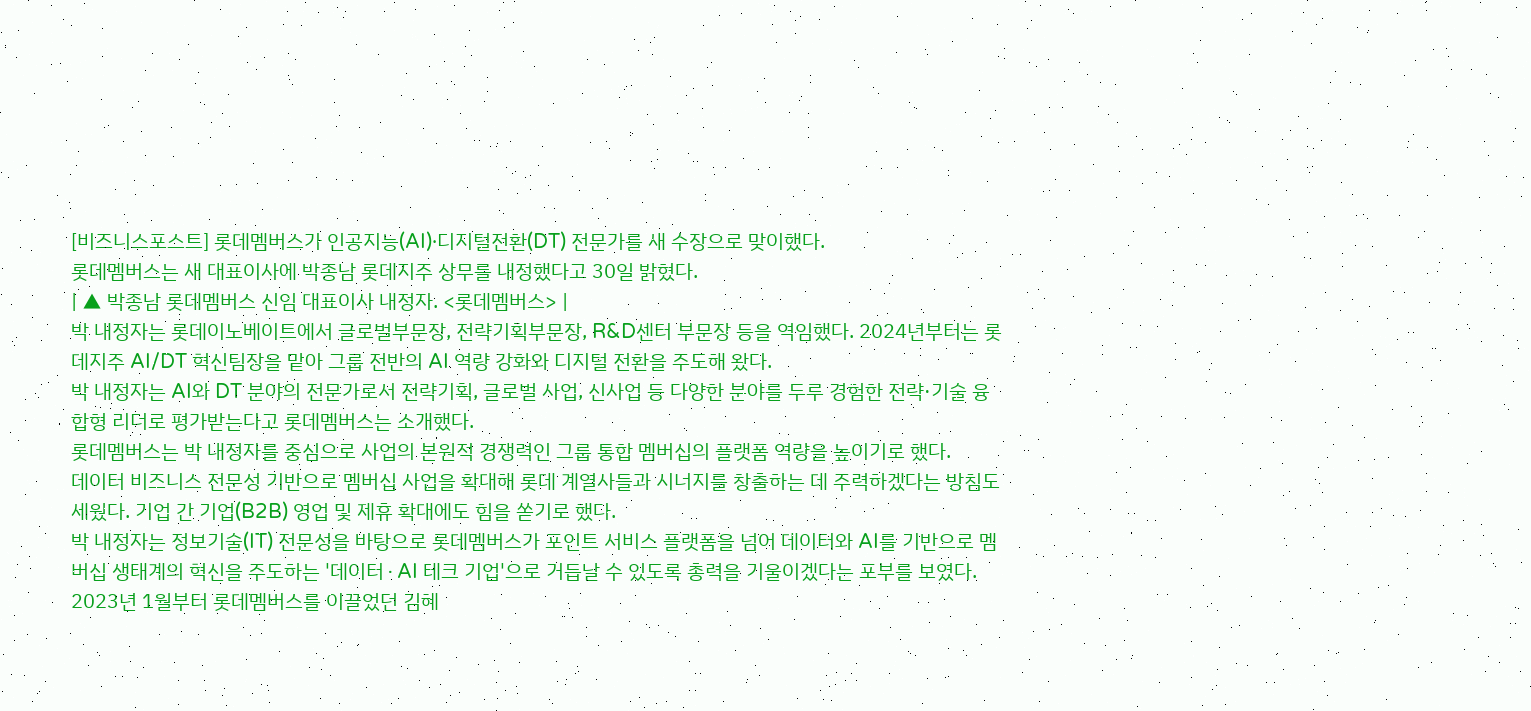[비즈니스포스트] 롯데멤버스가 인공지능(AI)·디지털전환(DT) 전문가를 새 수장으로 맞이했다.
롯데멤버스는 새 대표이사에 박종남 롯데지주 상무를 내정했다고 30일 밝혔다.
| ▲ 박종남 롯데멤버스 신임 대표이사 내정자. <롯데멤버스> |
박 내정자는 롯데이노베이트에서 글로벌부문장, 전략기획부문장, R&D센터 부문장 등을 역임했다. 2024년부터는 롯데지주 AI/DT 혁신팀장을 맡아 그룹 전반의 AI 역량 강화와 디지털 전환을 주도해 왔다.
박 내정자는 AI와 DT 분야의 전문가로서 전략기획, 글로벌 사업, 신사업 등 다양한 분야를 두루 경험한 전략·기술 융합형 리더로 평가받는다고 롯데멤버스는 소개했다.
롯데멤버스는 박 내정자를 중심으로 사업의 본원적 경쟁력인 그룹 통합 멤버십의 플랫폼 역량을 높이기로 했다.
데이터 비즈니스 전문성 기반으로 멤버십 사업을 확대해 롯데 계열사들과 시너지를 창출하는 데 주력하겠다는 방침도 세웠다. 기업 간 기업(B2B) 영업 및 제휴 확대에도 힘을 쏟기로 했다.
박 내정자는 정보기술(IT) 전문성을 바탕으로 롯데멤버스가 포인트 서비스 플랫폼을 넘어 데이터와 AI를 기반으로 멤버십 생태계의 혁신을 주도하는 '데이터∙AI 테크 기업'으로 거듭날 수 있도록 총력을 기울이겠다는 포부를 보였다.
2023년 1월부터 롯데멤버스를 이끌었던 김혜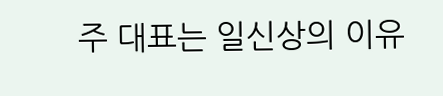주 대표는 일신상의 이유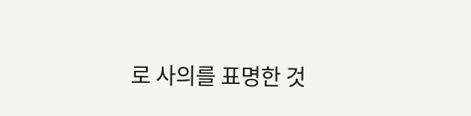로 사의를 표명한 것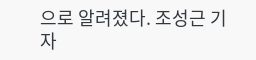으로 알려졌다. 조성근 기자